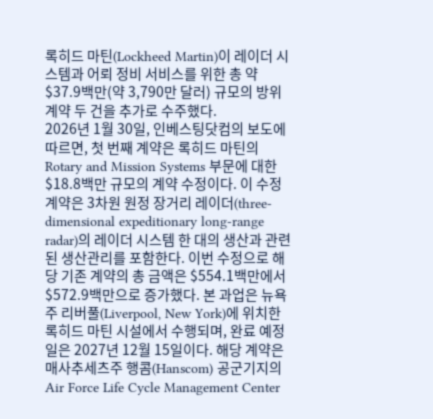록히드 마틴(Lockheed Martin)이 레이더 시스템과 어뢰 정비 서비스를 위한 총 약 $37.9백만(약 3,790만 달러) 규모의 방위 계약 두 건을 추가로 수주했다.
2026년 1월 30일, 인베스팅닷컴의 보도에 따르면, 첫 번째 계약은 록히드 마틴의 Rotary and Mission Systems 부문에 대한 $18.8백만 규모의 계약 수정이다. 이 수정 계약은 3차원 원정 장거리 레이더(three-dimensional expeditionary long-range radar)의 레이더 시스템 한 대의 생산과 관련된 생산관리를 포함한다. 이번 수정으로 해당 기존 계약의 총 금액은 $554.1백만에서 $572.9백만으로 증가했다. 본 과업은 뉴욕주 리버풀(Liverpool, New York)에 위치한 록히드 마틴 시설에서 수행되며, 완료 예정일은 2027년 12월 15일이다. 해당 계약은 매사추세츠주 행콤(Hanscom) 공군기지의 Air Force Life Cycle Management Center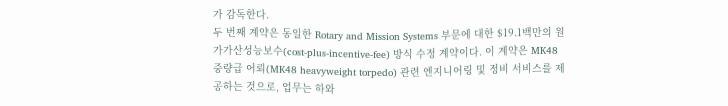가 감독한다.
두 번째 계약은 동일한 Rotary and Mission Systems 부문에 대한 $19.1백만의 원가가산성능보수(cost-plus-incentive-fee) 방식 수정 계약이다. 이 계약은 MK48 중량급 어뢰(MK48 heavyweight torpedo) 관련 엔지니어링 및 정비 서비스를 제공하는 것으로, 업무는 하와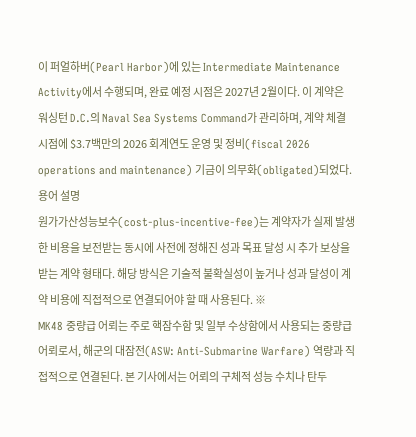이 퍼얼하버(Pearl Harbor)에 있는 Intermediate Maintenance Activity에서 수행되며, 완료 예정 시점은 2027년 2월이다. 이 계약은 워싱턴 D.C.의 Naval Sea Systems Command가 관리하며, 계약 체결 시점에 $3.7백만의 2026 회계연도 운영 및 정비(fiscal 2026 operations and maintenance) 기금이 의무화(obligated)되었다.
용어 설명
원가가산성능보수(cost-plus-incentive-fee)는 계약자가 실제 발생한 비용을 보전받는 동시에 사전에 정해진 성과 목표 달성 시 추가 보상을 받는 계약 형태다. 해당 방식은 기술적 불확실성이 높거나 성과 달성이 계약 비용에 직접적으로 연결되어야 할 때 사용된다. ※
MK48 중량급 어뢰는 주로 핵잠수함 및 일부 수상함에서 사용되는 중량급 어뢰로서, 해군의 대잠전(ASW: Anti-Submarine Warfare) 역량과 직접적으로 연결된다. 본 기사에서는 어뢰의 구체적 성능 수치나 탄두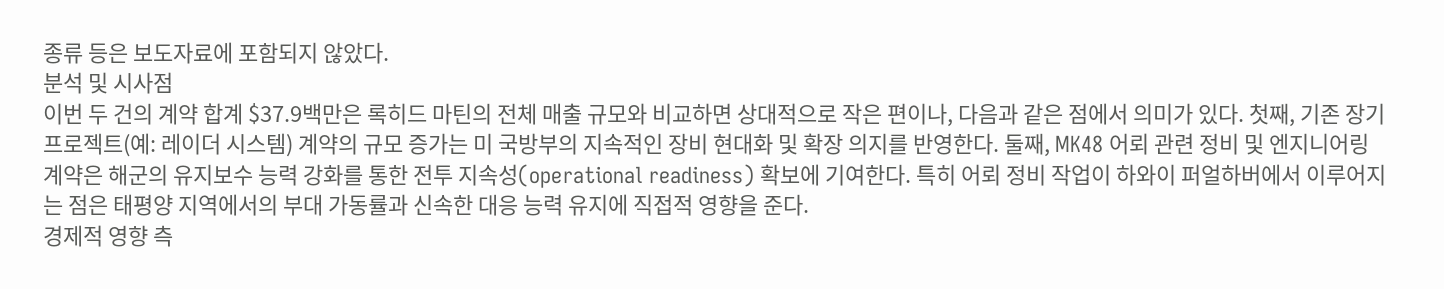종류 등은 보도자료에 포함되지 않았다.
분석 및 시사점
이번 두 건의 계약 합계 $37.9백만은 록히드 마틴의 전체 매출 규모와 비교하면 상대적으로 작은 편이나, 다음과 같은 점에서 의미가 있다. 첫째, 기존 장기 프로젝트(예: 레이더 시스템) 계약의 규모 증가는 미 국방부의 지속적인 장비 현대화 및 확장 의지를 반영한다. 둘째, MK48 어뢰 관련 정비 및 엔지니어링 계약은 해군의 유지보수 능력 강화를 통한 전투 지속성(operational readiness) 확보에 기여한다. 특히 어뢰 정비 작업이 하와이 퍼얼하버에서 이루어지는 점은 태평양 지역에서의 부대 가동률과 신속한 대응 능력 유지에 직접적 영향을 준다.
경제적 영향 측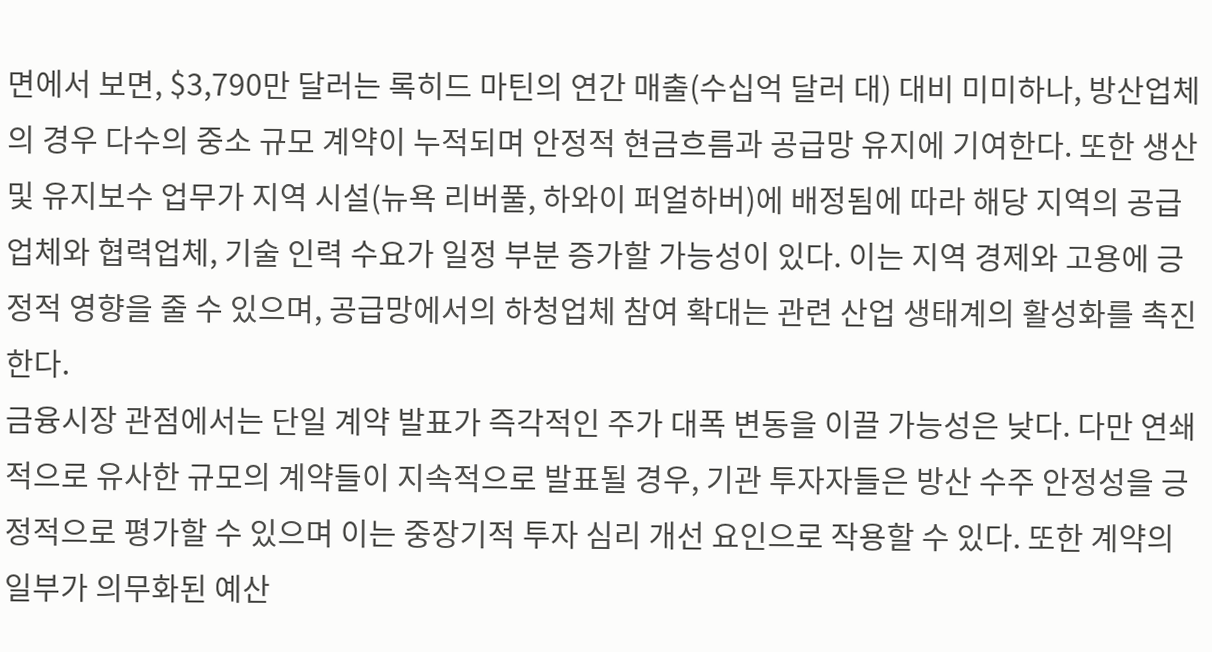면에서 보면, $3,790만 달러는 록히드 마틴의 연간 매출(수십억 달러 대) 대비 미미하나, 방산업체의 경우 다수의 중소 규모 계약이 누적되며 안정적 현금흐름과 공급망 유지에 기여한다. 또한 생산 및 유지보수 업무가 지역 시설(뉴욕 리버풀, 하와이 퍼얼하버)에 배정됨에 따라 해당 지역의 공급업체와 협력업체, 기술 인력 수요가 일정 부분 증가할 가능성이 있다. 이는 지역 경제와 고용에 긍정적 영향을 줄 수 있으며, 공급망에서의 하청업체 참여 확대는 관련 산업 생태계의 활성화를 촉진한다.
금융시장 관점에서는 단일 계약 발표가 즉각적인 주가 대폭 변동을 이끌 가능성은 낮다. 다만 연쇄적으로 유사한 규모의 계약들이 지속적으로 발표될 경우, 기관 투자자들은 방산 수주 안정성을 긍정적으로 평가할 수 있으며 이는 중장기적 투자 심리 개선 요인으로 작용할 수 있다. 또한 계약의 일부가 의무화된 예산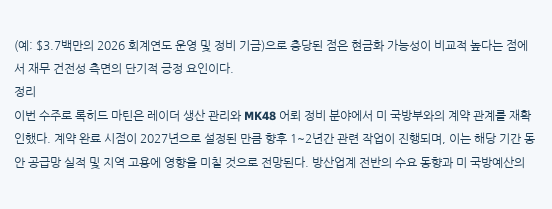(예: $3.7백만의 2026 회계연도 운영 및 정비 기금)으로 충당된 점은 현금화 가능성이 비교적 높다는 점에서 재무 건전성 측면의 단기적 긍정 요인이다.
정리
이번 수주로 록히드 마틴은 레이더 생산 관리와 MK48 어뢰 정비 분야에서 미 국방부와의 계약 관계를 재확인했다. 계약 완료 시점이 2027년으로 설정된 만큼 향후 1~2년간 관련 작업이 진행되며, 이는 해당 기간 동안 공급망 실적 및 지역 고용에 영향을 미칠 것으로 전망된다. 방산업계 전반의 수요 동향과 미 국방예산의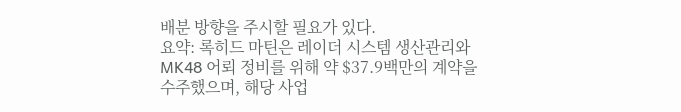배분 방향을 주시할 필요가 있다.
요약: 록히드 마틴은 레이더 시스템 생산관리와 MK48 어뢰 정비를 위해 약 $37.9백만의 계약을 수주했으며, 해당 사업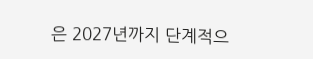은 2027년까지 단계적으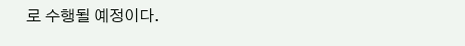로 수행될 예정이다.